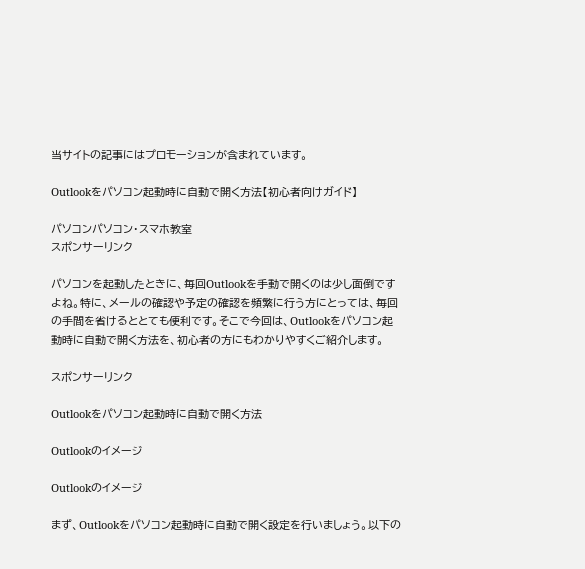当サイトの記事にはプロモーションが含まれています。

Outlookをパソコン起動時に自動で開く方法【初心者向けガイド】

パソコンパソコン・スマホ教室
スポンサーリンク

パソコンを起動したときに、毎回Outlookを手動で開くのは少し面倒ですよね。特に、メールの確認や予定の確認を頻繁に行う方にとっては、毎回の手間を省けるととても便利です。そこで今回は、Outlookをパソコン起動時に自動で開く方法を、初心者の方にもわかりやすくご紹介します。

スポンサーリンク

Outlookをパソコン起動時に自動で開く方法

Outlookのイメージ

Outlookのイメージ

まず、Outlookをパソコン起動時に自動で開く設定を行いましょう。以下の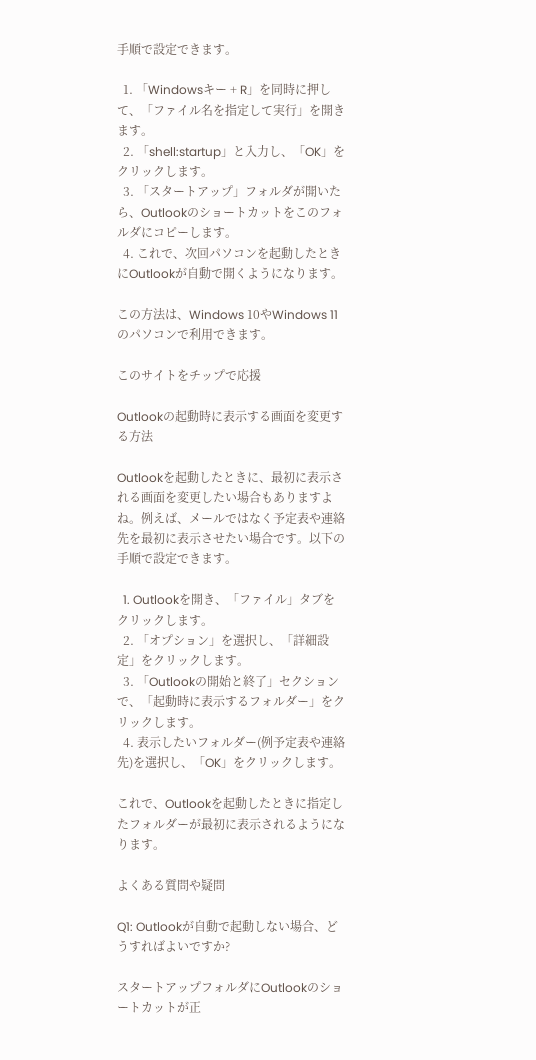手順で設定できます。

  1. 「Windowsキー + R」を同時に押して、「ファイル名を指定して実行」を開きます。
  2. 「shell:startup」と入力し、「OK」をクリックします。
  3. 「スタートアップ」フォルダが開いたら、Outlookのショートカットをこのフォルダにコピーします。
  4. これで、次回パソコンを起動したときにOutlookが自動で開くようになります。

この方法は、Windows 10やWindows 11のパソコンで利用できます。

このサイトをチップで応援

Outlookの起動時に表示する画面を変更する方法

Outlookを起動したときに、最初に表示される画面を変更したい場合もありますよね。例えば、メールではなく予定表や連絡先を最初に表示させたい場合です。以下の手順で設定できます。

  1. Outlookを開き、「ファイル」タブをクリックします。
  2. 「オプション」を選択し、「詳細設定」をクリックします。
  3. 「Outlookの開始と終了」セクションで、「起動時に表示するフォルダー」をクリックします。
  4. 表示したいフォルダー(例予定表や連絡先)を選択し、「OK」をクリックします。

これで、Outlookを起動したときに指定したフォルダーが最初に表示されるようになります。

よくある質問や疑問

Q1: Outlookが自動で起動しない場合、どうすればよいですか?

スタートアップフォルダにOutlookのショートカットが正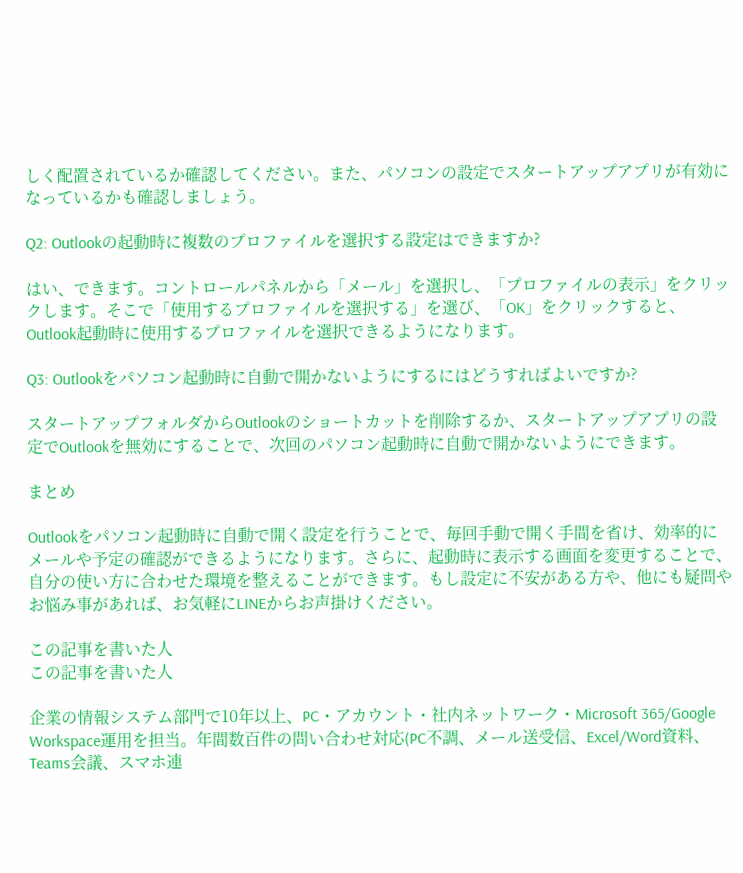しく配置されているか確認してください。また、パソコンの設定でスタートアップアプリが有効になっているかも確認しましょう。

Q2: Outlookの起動時に複数のプロファイルを選択する設定はできますか?

はい、できます。コントロールパネルから「メール」を選択し、「プロファイルの表示」をクリックします。そこで「使用するプロファイルを選択する」を選び、「OK」をクリックすると、Outlook起動時に使用するプロファイルを選択できるようになります。

Q3: Outlookをパソコン起動時に自動で開かないようにするにはどうすればよいですか?

スタートアップフォルダからOutlookのショートカットを削除するか、スタートアップアプリの設定でOutlookを無効にすることで、次回のパソコン起動時に自動で開かないようにできます。

まとめ

Outlookをパソコン起動時に自動で開く設定を行うことで、毎回手動で開く手間を省け、効率的にメールや予定の確認ができるようになります。さらに、起動時に表示する画面を変更することで、自分の使い方に合わせた環境を整えることができます。もし設定に不安がある方や、他にも疑問やお悩み事があれば、お気軽にLINEからお声掛けください。

この記事を書いた人
この記事を書いた人

企業の情報システム部門で10年以上、PC・アカウント・社内ネットワーク・Microsoft 365/Google Workspace運用を担当。年間数百件の問い合わせ対応(PC不調、メール送受信、Excel/Word資料、Teams会議、スマホ連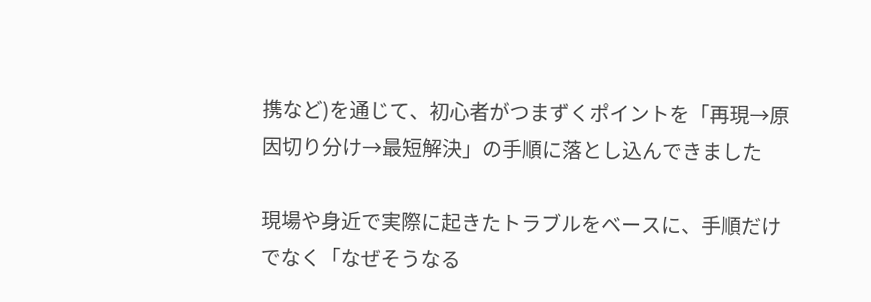携など)を通じて、初心者がつまずくポイントを「再現→原因切り分け→最短解決」の手順に落とし込んできました

現場や身近で実際に起きたトラブルをベースに、手順だけでなく「なぜそうなる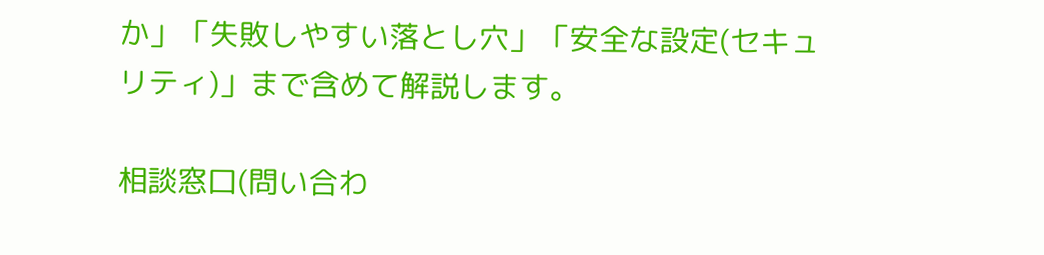か」「失敗しやすい落とし穴」「安全な設定(セキュリティ)」まで含めて解説します。

相談窓口(問い合わ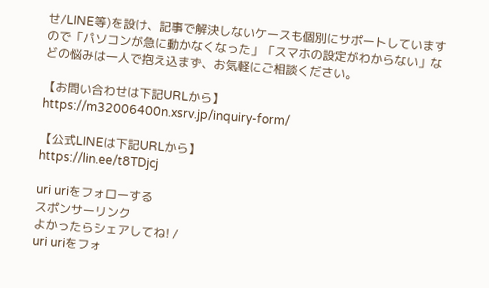せ/LINE等)を設け、記事で解決しないケースも個別にサポートしていますので「パソコンが急に動かなくなった」「スマホの設定がわからない」などの悩みは一人で抱え込まず、お気軽にご相談ください。

【お問い合わせは下記URLから】
https://m32006400n.xsrv.jp/inquiry-form/

【公式LINEは下記URLから】
https://lin.ee/t8TDjcj

uri uriをフォローする
スポンサーリンク
よかったらシェアしてね! /
uri uriをフォ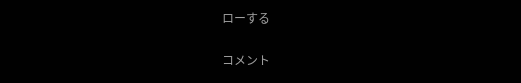ローする

コメント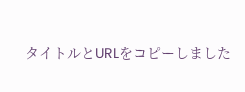タイトルとURLをコピーしました